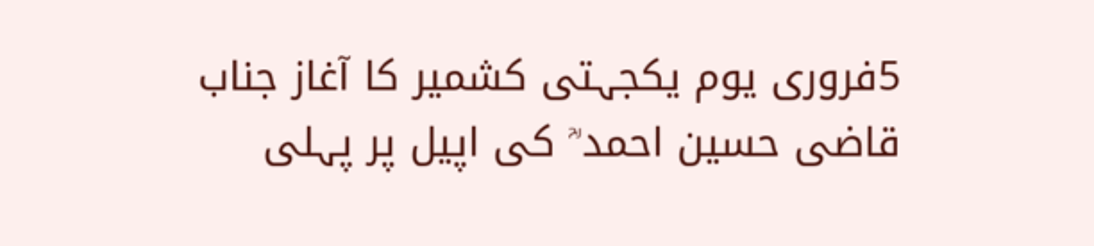5فروری یوم یکجہتی کشمیر کا آغاز جناب قاضی حسین احمد ؒ کی اپیل پر پہلی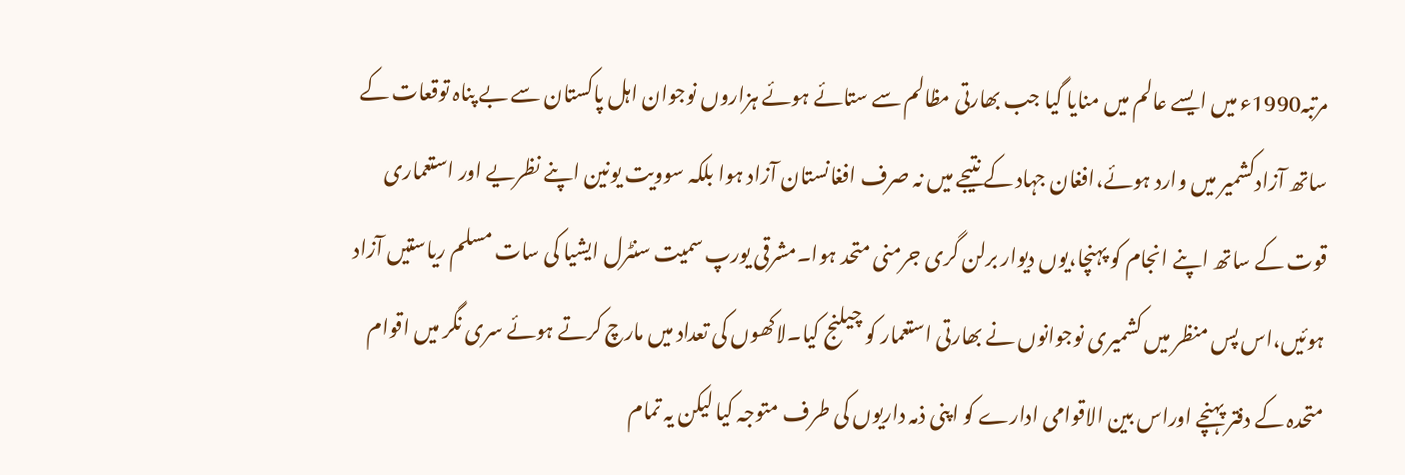مرتبہ1990ء میں ایسے عالم میں منایا گیا جب بھارتی مظالم سے ستائے ہوئے ہزاروں نوجوان اہل پاکستان سے بے پناہ توقعات کے ساتھ آزادکشمیر میں وارد ہوئے،افغان جہاد کے نتیجے میں نہ صرف افغانستان آزاد ہوا بلکہ سوویت یونین اپنے نظریے اور استعماری قوت کے ساتھ اپنے انجام کو پہنچا،یوں دیوار برلن گری جرمنی متحد ہوا۔مشرقی یورپ سمیت سنٹرل ایشیا کی سات مسلم ریاستیں آزاد ہوئیں،اس پس منظر میں کشمیری نوجوانوں نے بھارتی استعمار کو چیلنج کیا۔لاکھوں کی تعداد میں مارچ کرتے ہوئے سری نگر میں اقوام متحدہ کے دفتر پہنچے اوراس بین الاقوامی ادارے کو اپنی ذمہ داریوں کی طرف متوجہ کیا لیکن یہ تمام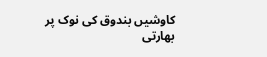کاوشیں بندوق کی نوک پر بھارتی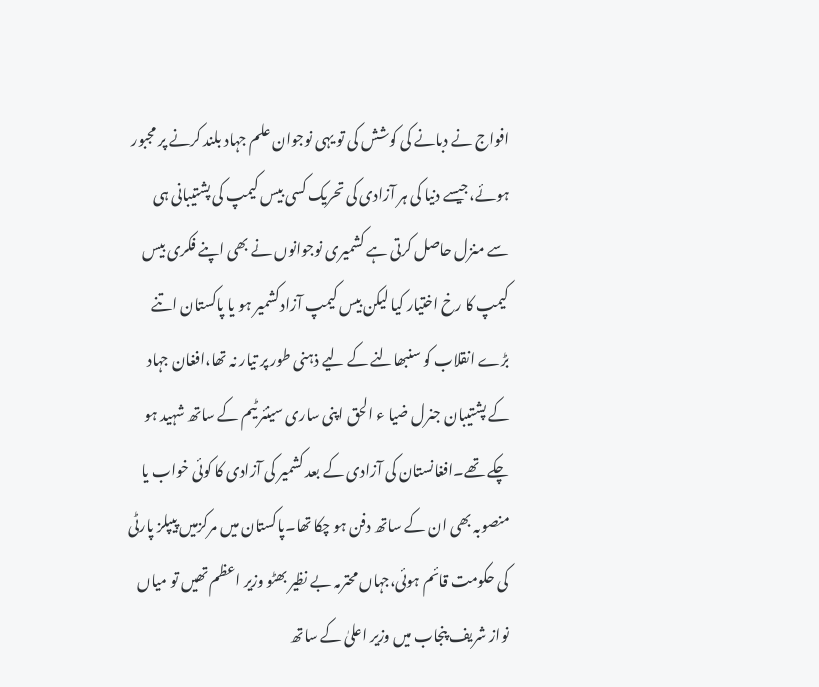افواج نے دبانے کی کوشش کی تو یہی نوجوان علم جہاد بلند کرنے پر مجبور ہوئے،جیسے دنیا کی ہر آزادی کی تحریک کسی بیس کیمپ کی پشتیبانی ہی سے منزل حاصل کرتی ہے کشمیری نوجوانوں نے بھی اپنے فکری بیس کیمپ کا رخ اختیار کیا لیکن بیس کیمپ آزادکشمیر ہو یا پاکستان اتنے بڑے انقلاب کو سنبھالنے کے لیے ذہنی طور پر تیار نہ تھا،افغان جہاد کے پشتیبان جنرل ضیا ء الحق اپنی ساری سینئر ٹیم کے ساتھ شہید ہو چکے تھے۔افغانستان کی آزادی کے بعد کشمیر کی آزادی کا کوئی خواب یا منصوبہ بھی ان کے ساتھ دفن ہو چکا تھا۔پاکستان میں مرکزمیں پیپلز پارٹی کی حکومت قائم ہوئی،جہاں محترمہ بے نظیر بھٹو وزیر اعظم تھیں تو میاں نواز شریف پنجاب میں وزیر اعلیٰ کے ساتھ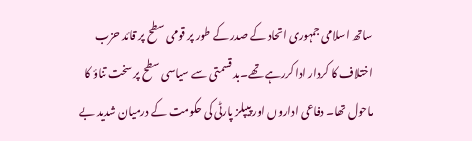ساتھ اسلامی جمہوری اتحاد کے صدر کے طور پر قومی سطح پر قائد حزب اختلاف کا کردار ادا کررہے تھے۔بد قسمتی سے سیاسی سطح پر سخت تناؤ کا ماحول تھا۔ دفاعی اداروں اور پیپلز پارٹی کی حکومت کے درمیان شدید بے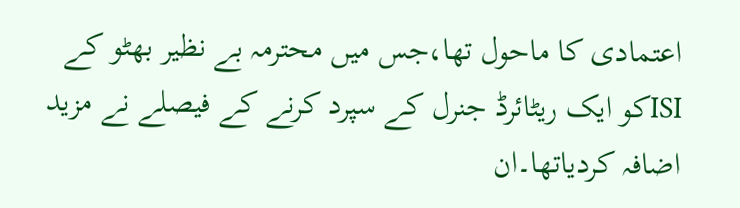اعتمادی کا ماحول تھا،جس میں محترمہ بے نظیر بھٹو کے ISIکو ایک ریٹائرڈ جنرل کے سپرد کرنے کے فیصلے نے مزید اضافہ کردیاتھا۔ان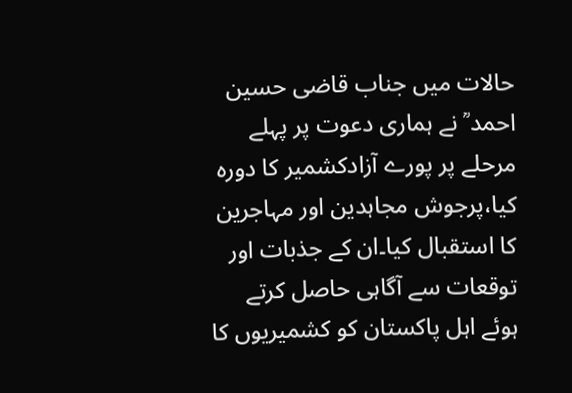حالات میں جناب قاضی حسین احمد ؒ نے ہماری دعوت پر پہلے مرحلے پر پورے آزادکشمیر کا دورہ کیا،پرجوش مجاہدین اور مہاجرین کا استقبال کیا۔ان کے جذبات اور توقعات سے آگاہی حاصل کرتے ہوئے اہل پاکستان کو کشمیریوں کا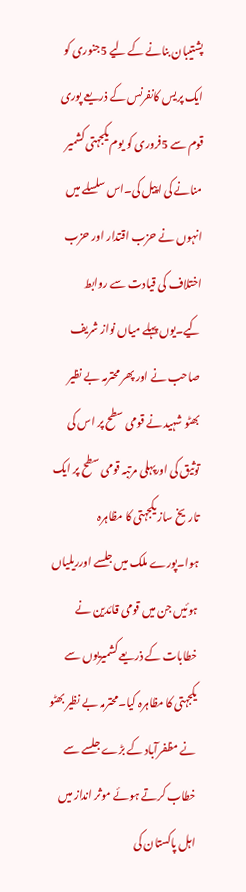پشتیبان بنانے کے لیے 5جنوری کو ایک پریس کانفرنس کے ذریعے پوری قوم سے 5فروری کو یوم یکجہتی کشمیر منانے کی اپیل کی۔اس سلسلے میں انہوں نے حزب اقتدار اور حزب اختلاف کی قیادت سے روابط کیے۔یوں پہلے میاں نواز شریف صاحب نے اور پھر محترمہ بے نظیر بھٹو شہید نے قومی سطح پر اس کی توثیق کی اورپہلی مرتبہ قومی سطح پر ایک تاریخ ساز یکجہتی کا مظاہرہ ہوا۔پورے ملک میں جلسے اورریلیاں ہوئیں جن میں قومی قائدین نے خطابات کے ذریعے کشمیریوں سے یکجہتی کا مظاہرہ کیا۔محترمہ بے نظیر بھٹو نے مظفرآباد کے بڑے جلسے سے خطاب کرتے ہوئے موثر انداز میں اہل پاکستان کی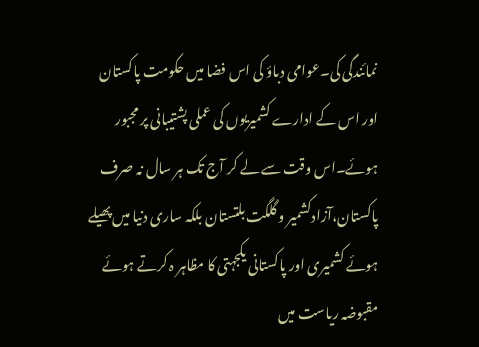نمائندگی کی۔عوامی دباؤ کی اس فضا میں حکومت پاکستان اور اس کے ادارے کشمیریوں کی عملی پشتیبانی پر مجبور ہوئے۔اس وقت سے لے کر آج تک ہر سال نہ صرف پاکستان،آزادکشمیر و گلگت بلتستان بلکہ ساری دنیا میں پھیلے ہوئے کشمیری اور پاکستانی یکجہتی کا مظاہر ہ کرتے ہوئے مقبوضہ ریاست میں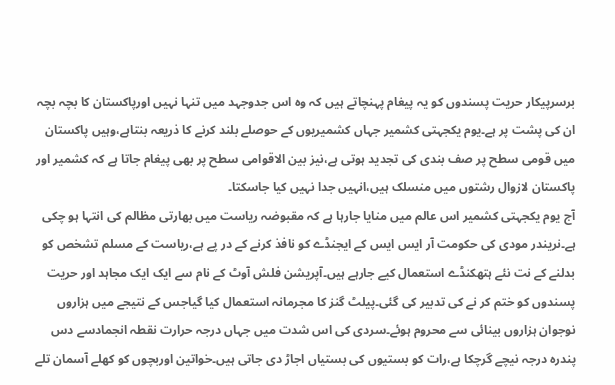برسرپیکار حریت پسندوں کو یہ پیغام پہنچاتے ہیں کہ وہ اس جدوجہد میں تنہا نہیں اورپاکستان کا بچہ بچہ ان کی پشت پر ہے۔یوم یکجہتی کشمیر جہاں کشمیریوں کے حوصلے بلند کرنے کا ذریعہ بنتاہے،وہیں پاکستان میں قومی سطح پر صف بندی کی تجدید ہوتی ہے،نیز بین الاقوامی سطح پر بھی پیغام جاتا ہے کہ کشمیر اور پاکستان لازوال رشتوں میں منسلک ہیں،انہیں جدا نہیں کیا جاسکتا۔
آج یوم یکجہتی کشمیر اس عالم میں منایا جارہا ہے کہ مقبوضہ ریاست میں بھارتی مظالم کی انتہا ہو چکی ہے۔نریندر مودی کی حکومت آر ایس ایس کے ایجنڈے کو نافذ کرنے کے در پے ہے،ریاست کے مسلم تشخص کو بدلنے کے نت نئے ہتھکنڈے استعمال کیے جارہے ہیں۔آپریشن فلش آوٹ کے نام سے ایک ایک مجاہد اور حریت پسندوں کو ختم کر نے کی تدبیر کی گئی۔پیلٹ گنز کا مجرمانہ استعمال کیا گیاجس کے نتیجے میں ہزاروں نوجوان ہزاروں بینائی سے محروم ہوئے۔سردی کی اس شدت میں جہاں درجہ حرارت نقطہ انجمادسے دس پندرہ درجہ نیچے گرچکا ہے،رات کو بستیوں کی بستیاں اجاڑ دی جاتی ہیں۔خواتین اوربچوں کو کھلے آسمان تلے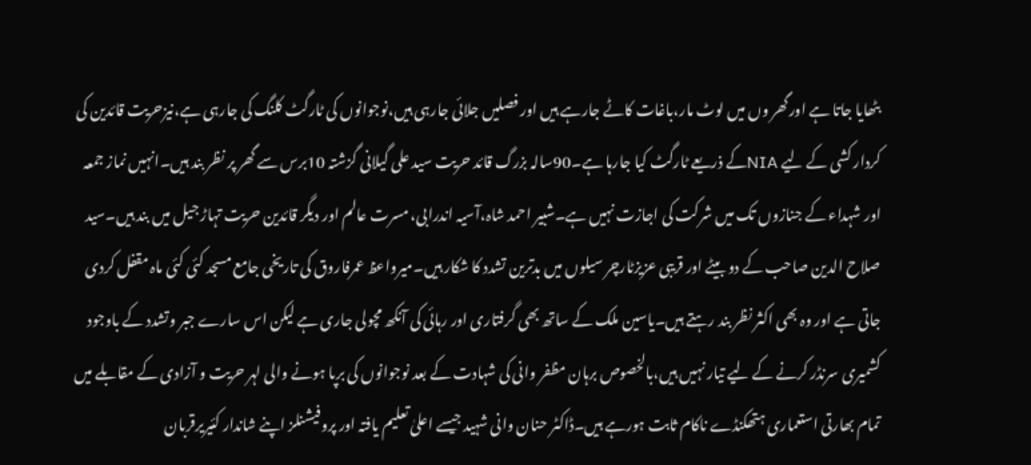بٹھایا جاتا ہے اورگھر وں میں لوٹ مار،باغات کاٹے جارہے ہیں اور فصلیں جلائی جارہی ہیں،نوجوانوں کی ٹارگٹ کلنگ کی جارہی ہے،نیزحریت قائدین کی کردار کشی کے لیے NIAکے ذریعے ٹارگٹ کیا جارہا ہے۔90سالہ بزرگ قائد حریت سید علی گیلانی گزشتہ 10برس سے گھر پر نظر بند ہیں۔انہیں نماز جمعہ اور شہداء کے جنازوں تک میں شرکت کی اجازت نہیں ہے۔شبیر احمد شاہ،آسیہ اندرابی، مسرت عالم اور دیگر قائدین حریت تہاڑ جیل میں بند ہیں۔سید صلاح الدین صاحب کے دو بیٹے اور قریبی عزیزٹارچر سیلوں میں بدترین تشدد کا شکار ہیں۔میرواعظ عمرفاروق کی تاریخی جامع مسجد کئی کئی ماہ مقفل کردی جاتی ہے اور وہ بھی اکثر نظر بند رہتے ہیں۔یاسین ملک کے ساتھ بھی گرفتاری اور رہائی کی آنکھ مچولی جاری ہے لیکن اس سارے جبر وتشدد کے باوجود کشمیری سرنڈر کرنے کے لیے تیار نہیں ہیں،بالخصوص برہان مظفر وانی کی شہادت کے بعد نوجوانوں کی برپا ہونے والی لہر حریت و آزادی کے مقابلے میں تمام بھارتی استعماری ہتھکنڈے ناکام ثابت ہورہے ہیں۔ڈاکٹر حنان وانی شہید جیسے اعلیٰ تعلیم یافتہ اور پروفیشنلز اپنے شاندار کئیریرقربان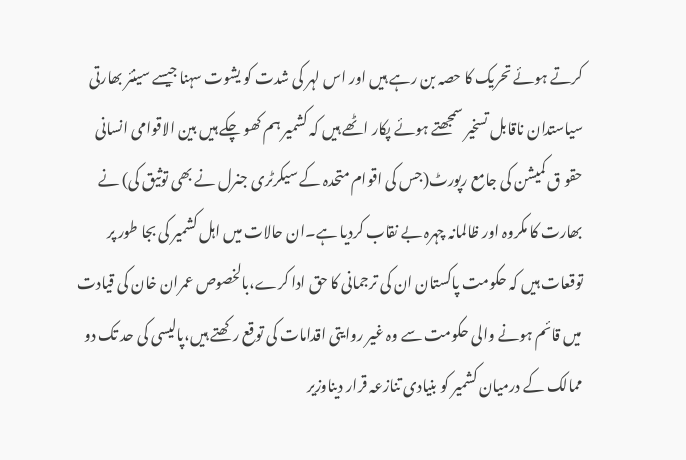کرتے ہوئے تحریک کا حصہ بن رہے ہیں اور اس لہر کی شدت کو یشوت سہنا جیسے سینئر بھارتی سیاستدان ناقابل تسخیر سمجھتے ہوئے پکار اٹھے ہیں کہ کشمیر ہم کھو چکے ہیں بین الاقوامی انسانی حقو ق کمیشن کی جامع رپورٹ(جس کی اقوام متحدہ کے سیکرٹری جنرل نے بھی توثیق کی) نے بھارت کا مکروہ اور ظالمانہ چہرہ بے نقاب کردیا ہے۔ان حالات میں اہل کشمیر کی بجا طور پر توقعات ہیں کہ حکومت پاکستان ان کی ترجمانی کا حق ادا کرے،بالخصوص عمران خان کی قیادت میں قائم ہونے والی حکومت سے وہ غیر روایتی اقدامات کی توقع رکھتے ہیں،پالیسی کی حد تک دو ممالک کے درمیان کشمیر کو بنیادی تنازعہ قرار دیناوزیر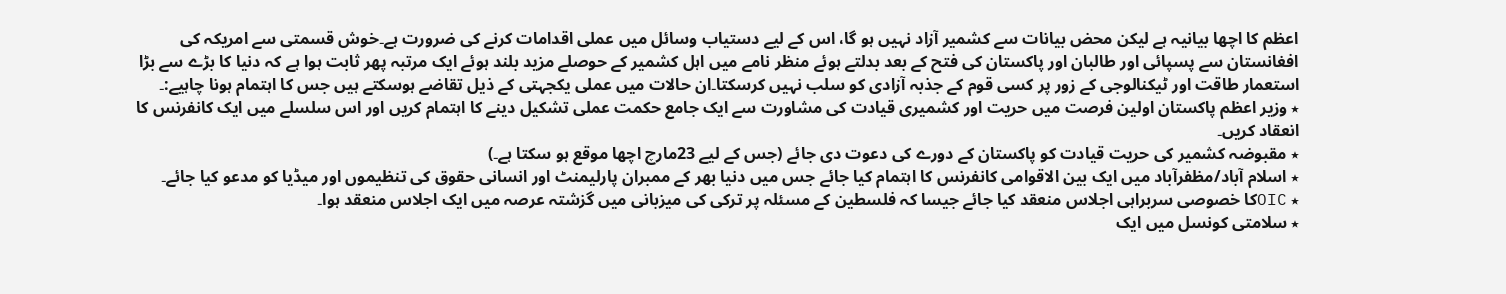اعظم کا اچھا بیانیہ ہے لیکن محض بیانات سے کشمیر آزاد نہیں ہو گا، اس کے لیے دستیاب وسائل میں عملی اقدامات کرنے کی ضرورت ہے۔خوش قسمتی سے امریکہ کی افغانستان سے پسپائی اور طالبان اور پاکستان کی فتح کے بعد بدلتے ہوئے منظر نامے میں اہل کشمیر کے حوصلے مزید بلند ہوئے ایک مرتبہ پھر ثابت ہوا ہے کہ دنیا کا بڑے سے بڑا استعمار طاقت اور ٹیکنالوجی کے زور پر کسی قوم کے جذبہ آزادی کو سلب نہیں کرسکتا۔ان حالات میں عملی یکجہتی کے ذیل تقاضے ہوسکتے ہیں جس کا اہتمام ہونا چاہیے:۔
٭ وزیر اعظم پاکستان اولین فرصت میں حریت اور کشمیری قیادت کی مشاورت سے ایک جامع حکمت عملی تشکیل دینے کا اہتمام کریں اور اس سلسلے میں ایک کانفرنس کا انعقاد کریں۔
٭ مقبوضہ کشمیر کی حریت قیادت کو پاکستان کے دورے کی دعوت دی جائے (جس کے لیے 23مارچ اچھا موقع ہو سکتا ہے۔)
٭ اسلام آباد/مظفرآباد میں ایک بین الاقوامی کانفرنس کا اہتمام کیا جائے جس میں دنیا بھر کے ممبران پارلیمنٹ اور انسانی حقوق کی تنظیموں اور میڈیا کو مدعو کیا جائے۔
٭ OICکا خصوصی سربراہی اجلاس منعقد کیا جائے جیسا کہ فلسطین کے مسئلہ پر ترکی کی میزبانی میں گزشتہ عرصہ میں ایک اجلاس منعقد ہوا۔
٭ سلامتی کونسل میں ایک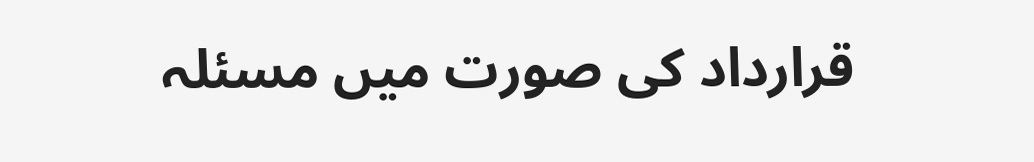قرارداد کی صورت میں مسئلہ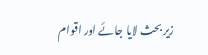زیر بحث لایا جائے اور اقوام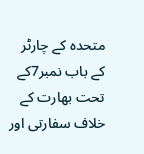متحدہ کے چارٹر کے باب نمبر7کے تحت بھارت کے خلاف سفارتی اور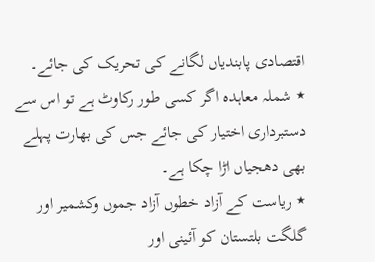اقتصادی پابندیاں لگانے کی تحریک کی جائے۔
٭ شملہ معاہدہ اگر کسی طور رکاوٹ ہے تو اس سے دستبرداری اختیار کی جائے جس کی بھارت پہلے بھی دھجیاں اڑا چکا ہے۔
٭ ریاست کے آزاد خطوں آزاد جموں وکشمیر اور گلگت بلتستان کو آئینی اور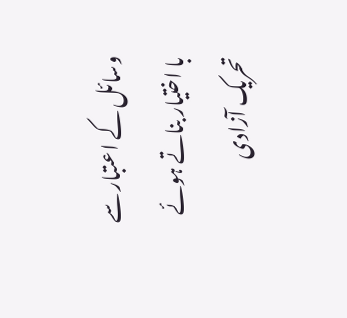وسائل کے اعتبار سے با اختیار بناتے ہوئے تحریک آزادی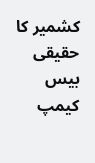کشمیر کا حقیقی بیس کیمپ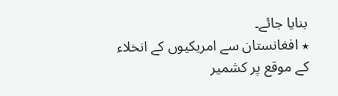بنایا جائے۔
٭ افغانستان سے امریکیوں کے انخلاء کے موقع پر کشمیر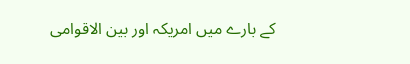کے بارے میں امریکہ اور بین الاقوامی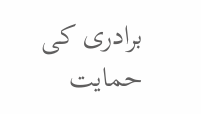برادری کی حمایت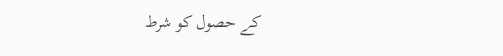کے حصول کو شرط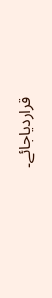قراردیاجائے۔